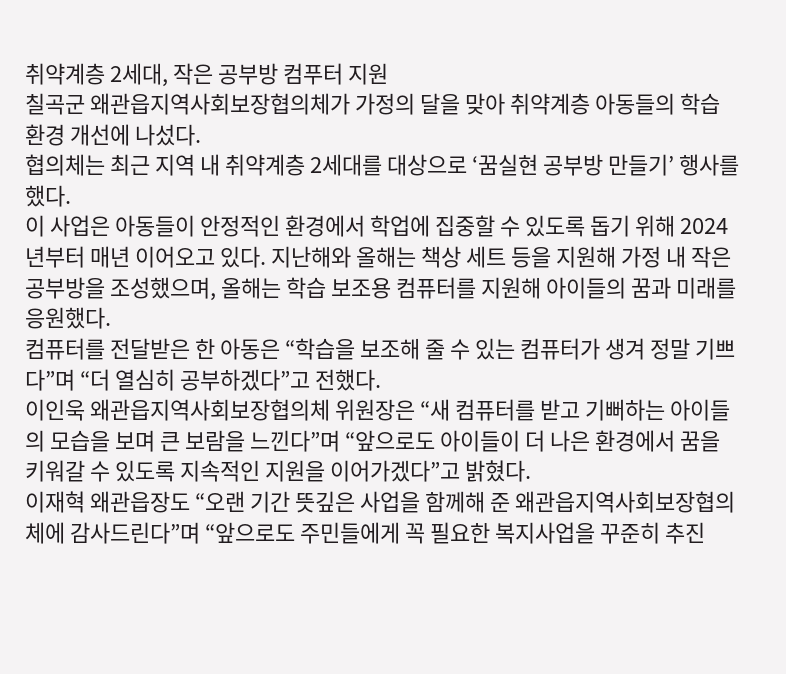취약계층 2세대, 작은 공부방 컴푸터 지원
칠곡군 왜관읍지역사회보장협의체가 가정의 달을 맞아 취약계층 아동들의 학습 환경 개선에 나섰다.
협의체는 최근 지역 내 취약계층 2세대를 대상으로 ‘꿈실현 공부방 만들기’ 행사를 했다.
이 사업은 아동들이 안정적인 환경에서 학업에 집중할 수 있도록 돕기 위해 2024년부터 매년 이어오고 있다. 지난해와 올해는 책상 세트 등을 지원해 가정 내 작은 공부방을 조성했으며, 올해는 학습 보조용 컴퓨터를 지원해 아이들의 꿈과 미래를 응원했다.
컴퓨터를 전달받은 한 아동은 “학습을 보조해 줄 수 있는 컴퓨터가 생겨 정말 기쁘다”며 “더 열심히 공부하겠다”고 전했다.
이인욱 왜관읍지역사회보장협의체 위원장은 “새 컴퓨터를 받고 기뻐하는 아이들의 모습을 보며 큰 보람을 느낀다”며 “앞으로도 아이들이 더 나은 환경에서 꿈을 키워갈 수 있도록 지속적인 지원을 이어가겠다”고 밝혔다.
이재혁 왜관읍장도 “오랜 기간 뜻깊은 사업을 함께해 준 왜관읍지역사회보장협의체에 감사드린다”며 “앞으로도 주민들에게 꼭 필요한 복지사업을 꾸준히 추진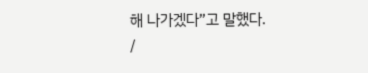해 나가겠다”고 말했다.
/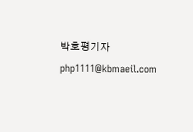박호평기자 php1111@kbmaeil.com